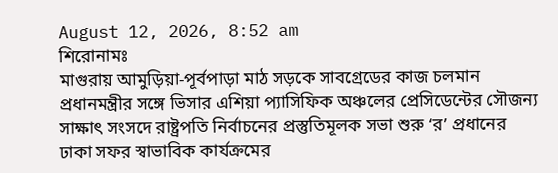August 12, 2026, 8:52 am
শিরোনামঃ
মাগুরায় আমুড়িয়া-পূর্বপাড়া মাঠ সড়কে সাবগ্রেডের কাজ চলমান প্রধানমন্ত্রীর সঙ্গে ভিসার এশিয়া প্যাসিফিক অঞ্চলের প্রেসিডেন্টের সৌজন্য সাক্ষাৎ সংসদে রাষ্ট্রপতি নির্বাচনের প্রস্তুতিমূলক সভা শুরু ‘র’ প্রধানের ঢাকা সফর স্বাভাবিক কার্যক্রমের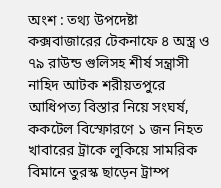অংশ : তথ্য উপদেষ্টা কক্সবাজারের টেকনাফে ৪ অস্ত্র ও ৭৯ রাউন্ড গুলিসহ শীর্ষ সন্ত্রাসী নাহিদ আটক শরীয়তপুরে আধিপত্য বিস্তার নিয়ে সংঘর্ষ, ককটেল বিস্ফোরণে ১ জন নিহত খাবারের ট্রাকে লুকিয়ে সামরিক বিমানে তুরস্ক ছাড়েন ট্রাম্প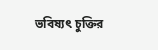ভবিষ্যৎ চুক্তির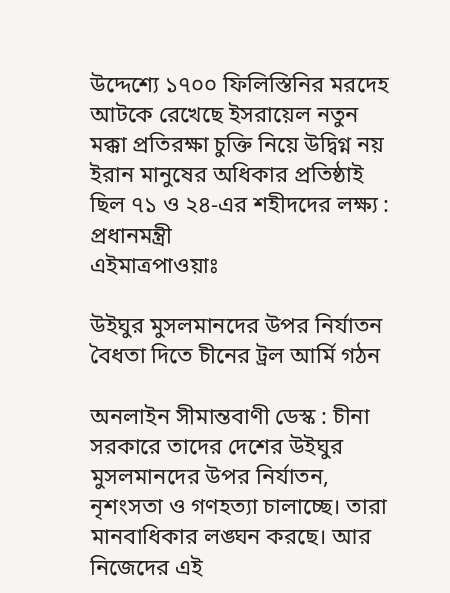উদ্দেশ্যে ১৭০০ ফিলিস্তিনির মরদেহ আটকে রেখেছে ইসরায়েল নতুন মক্কা প্রতিরক্ষা চুক্তি নিয়ে উদ্বিগ্ন নয় ইরান মানুষের অধিকার প্রতিষ্ঠাই ছিল ৭১ ও ২৪-এর শহীদদের লক্ষ্য : প্রধানমন্ত্রী
এইমাত্রপাওয়াঃ

উইঘুর মুসলমানদের উপর নির্যাতন বৈধতা দিতে চীনের ট্রল আর্মি গঠন

অনলাইন সীমান্তবাণী ডেস্ক : চীনা সরকারে তাদের দেশের উইঘুর মুসলমানদের উপর নির্যাতন, নৃশংসতা ও গণহত্যা চালাচ্ছে। তারা মানবাধিকার লঙ্ঘন করছে। আর নিজেদের এই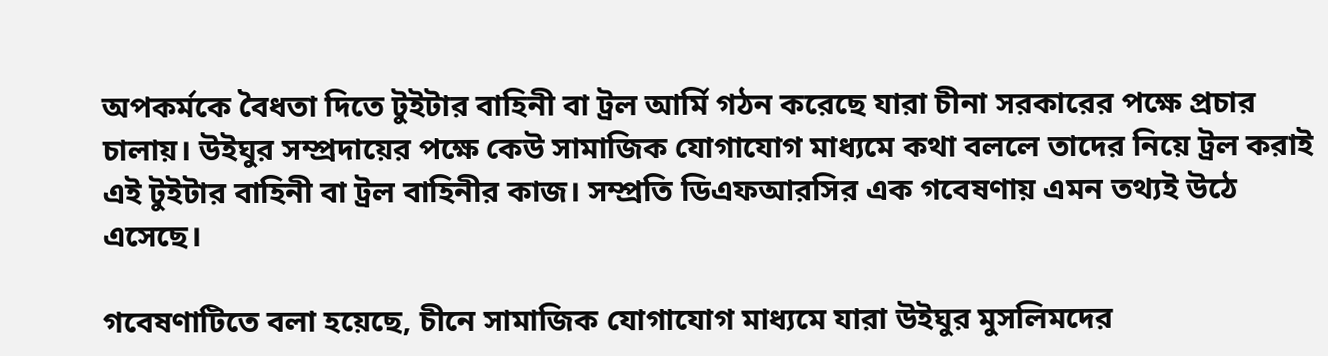অপকর্মকে বৈধতা দিতে টুইটার বাহিনী বা ট্রল আর্মি গঠন করেছে যারা চীনা সরকারের পক্ষে প্রচার চালায়। উইঘুর সম্প্রদায়ের পক্ষে কেউ সামাজিক যোগাযোগ মাধ্যমে কথা বললে তাদের নিয়ে ট্রল করাই এই টুইটার বাহিনী বা ট্রল বাহিনীর কাজ। সম্প্রতি ডিএফআরসির এক গবেষণায় এমন তথ্যই উঠে এসেছে।

গবেষণাটিতে বলা হয়েছে, চীনে সামাজিক যোগাযোগ মাধ্যমে যারা উইঘুর মুসলিমদের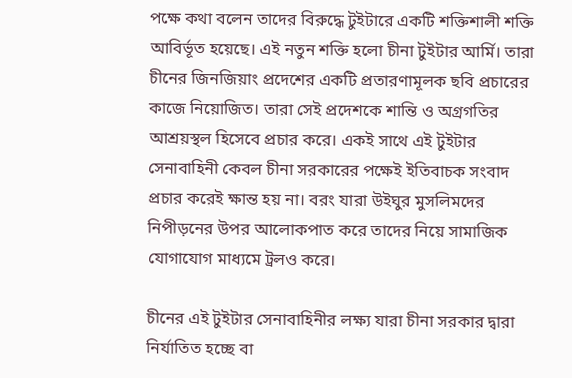পক্ষে কথা বলেন তাদের বিরুদ্ধে টুইটারে একটি শক্তিশালী শক্তি আবির্ভূত হয়েছে। এই নতুন শক্তি হলো চীনা টুইটার আর্মি। তারা চীনের জিনজিয়াং প্রদেশের একটি প্রতারণামূলক ছবি প্রচারের কাজে নিয়োজিত। তারা সেই প্রদেশকে শান্তি ও অগ্রগতির আশ্রয়স্থল হিসেবে প্রচার করে। একই সাথে এই টুইটার সেনাবাহিনী কেবল চীনা সরকারের পক্ষেই ইতিবাচক সংবাদ প্রচার করেই ক্ষান্ত হয় না। বরং যারা উইঘুর মুসলিমদের নিপীড়নের উপর আলোকপাত করে তাদের নিয়ে সামাজিক যোগাযোগ মাধ্যমে ট্রলও করে।

চীনের এই টুইটার সেনাবাহিনীর লক্ষ্য যারা চীনা সরকার দ্বারা নির্যাতিত হচ্ছে বা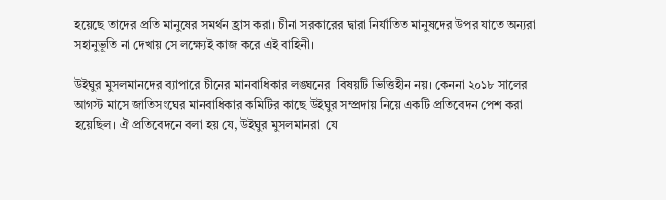হয়েছে তাদের প্রতি মানুষের সমর্থন হ্রাস করা। চীনা সরকারের দ্বারা নির্যাতিত মানুষদের উপর যাতে অন্যরা সহানুভূতি না দেখায় সে লক্ষ্যেই কাজ করে এই বাহিনী।

উইঘুর মুসলমানদের ব্যাপারে চীনের মানবাধিকার লঙ্ঘনের  বিষয়টি ভিত্তিহীন নয়। কেননা ২০১৮ সালের আগস্ট মাসে জাতিসংঘের মানবাধিকার কমিটির কাছে উইঘুর সম্প্রদায় নিয়ে একটি প্রতিবেদন পেশ করা হয়েছিল। ঐ প্রতিবেদনে বলা হয় যে, উইঘুর মুসলমানরা  যে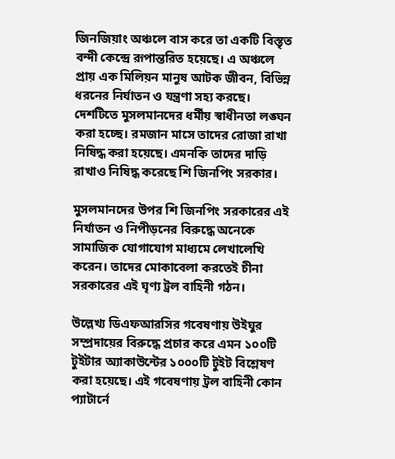জিনজিয়াং অঞ্চলে বাস করে তা একটি বিস্তৃত বন্দী কেন্দ্রে রূপান্তরিত হয়েছে। এ অঞ্চলে প্রায় এক মিলিয়ন মানুষ আটক জীবন, বিভিন্ন ধরনের নির্যাতন ও যন্ত্রণা সহ্য করছে। দেশটিতে মুসলমানদের ধর্মীয় স্বাধীনতা লঙ্ঘন করা হচ্ছে। রমজান মাসে তাদের রোজা রাখা নিষিদ্ধ করা হয়েছে। এমনকি তাদের দাড়ি রাখাও নিষিদ্ধ করেছে শি জিনপিং সরকার।

মুসলমানদের উপর শি জিনপিং সরকারের এই নির্যাতন ও নিপীড়নের বিরুদ্ধে অনেকে সামাজিক যোগাযোগ মাধ্যমে লেখালেখি করেন। তাদের মোকাবেলা করতেই চীনা সরকারের এই ঘৃণ্য ট্রল বাহিনী গঠন।

উল্লেখ্য ডিএফআরসির গবেষণায় উইঘুর সম্প্রদায়ের বিরুদ্ধে প্রচার করে এমন ১০০টি টুইটার অ্যাকাউন্টের ১০০০টি টুইট বিশ্লেষণ করা হয়েছে। এই গবেষণায় ট্রল বাহিনী কোন প্যাটার্নে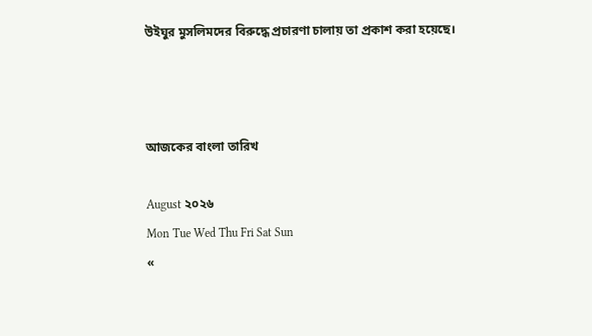উইঘুর মুসলিমদের বিরুদ্ধে প্রচারণা চালায় তা প্রকাশ করা হয়েছে।



আজকের বাংলা তারিখ

August ২০২৬
Mon Tue Wed Thu Fri Sat Sun
«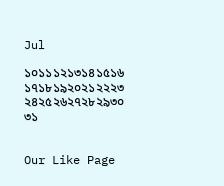Jul

১০১১১২১৩১৪১৫১৬
১৭১৮১৯২০২১২২২৩
২৪২৫২৬২৭২৮২৯৩০
৩১


Our Like Page